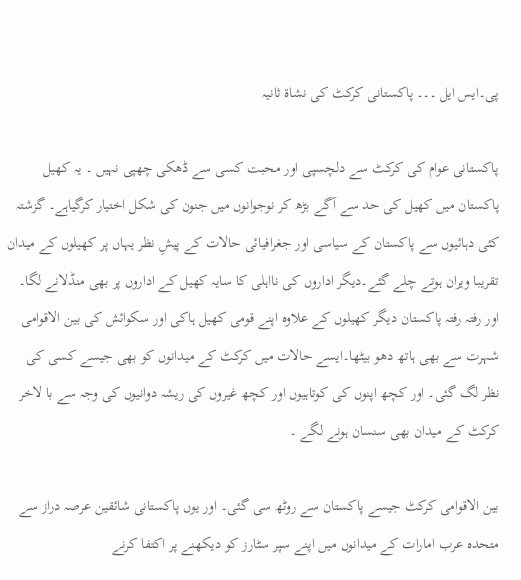پی۔ایس ایل ۔۔۔ پاکستانی کرکٹ کی نشاۃ ثانیہ

پاکستانی عوام کی کرکٹ سے دلچسپی اور محبت کسی سے ڈھکی چھپی نہیں ۔ یہ کھیل پاکستان میں کھیل کی حد سے آگے بڑھ کر نوجوانوں میں جنون کی شکل اختیار کرگیاہے۔ گزشتہ کئی دہائیوں سے پاکستان کے سیاسی اور جغرافیائی حالات کے پیشِ نظر یہاں پر کھیلوں کے میدان تقریبا ویران ہوتے چلے گئے۔دیگر اداروں کی نااہلی کا سایہ کھیل کے اداروں پر بھی منڈلانے لگا۔ اور رفتہ رفتہ پاکستان دیگر کھیلوں کے علاوہ اپنے قومی کھیل ہاکی اور سکوائش کی بین الاقوامی شہرت سے بھی ہاتھ دھو بیٹھا۔ایسے حالات میں کرکٹ کے میدانوں کو بھی جیسے کسی کی نظر لگ گئی۔ اور کچھ اپنوں کی کوتاہیوں اور کچھ غیروں کی ریشہ دوانیوں کی وجہ سے با لاخر کرکٹ کے میدان بھی سنسان ہونے لگے ۔

بین الاقوامی کرکٹ جیسے پاکستان سے روٹھ سی گئی۔ اور یوں پاکستانی شائقین عرصہ دراز سے متحدہ عرب امارات کے میدانوں میں اپنے سپر سٹارز کو دیکھنے پر اکتفا کرنے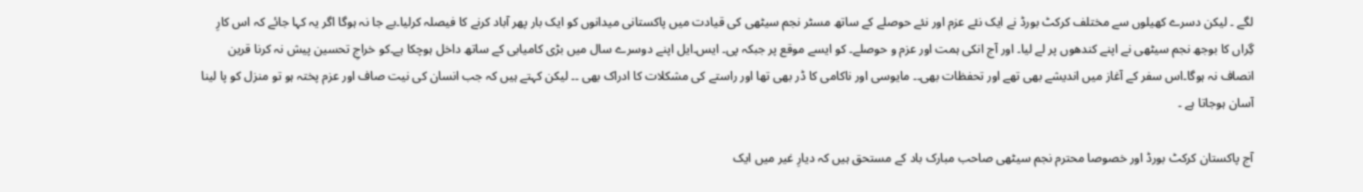لگے ۔ لیکن دسرے کھیلوں سے مختلف کرکٹ بورڈ نے ایک نئے عزم اور نئے حوصلے کے ساتھ مسٹر نجم سیٹھی کی قیادت میں پاکستانی میدانوں کو ایک بار پھر آباد کرنے کا فیصلہ کرلیا۔بے جا نہ ہوگا اگر یہ کہا جائے کہ اس کارِ گِراں کا بوجھ نجم سیٹھی نے اپنے کندھوں پر لے لیا۔ اور آج انکی ہمت اور عزم و حوصلے۔ کو ایسے موقع پر جبکہ پی۔ ایس۔ایل اپنے دوسرے سال میں بڑی کامیابی کے ساتھ داخل ہوچکا ہے۔کو خراجِ تحسین پیش نہ کرنا قرین انصاف نہ ہوگا۔اس سفر کے آغاز میں اندیشے بھی تھے اور تحفظات بھی۔۔ مایوسی اور ناکامی کا ڈر بھی تھا اور راستے کی مشکلات کا ادراک بھی ۔۔ لیکن کہتے ہیں کہ جب انسان کی نیت صاف اور عزم پختہ ہو تو منزل کو پا لینا آسان ہوجاتا ہے ۔

آج پاکستان کرکٹ بورڈ اور خصوصا محترم نجم سیٹھی صاحب مبارک باد کے مستحق ہیں کہ دیارِ غیر میں ایک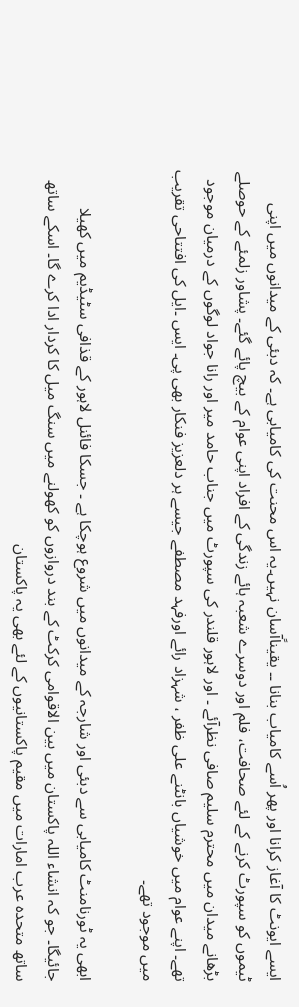ایسے ایونٹ کا آغاز کرانا اور پھر اُسے کامیاب بنانا ۔۔ یقیناًآسان نہیں۔یہ اس محنت کی کامیابی ہے۔ کہ دبئی کے میدانوں میں اپنی ٹیموں کو سپورٹ کرنے کے لئے صحافت، فلم اور دوسرے شعبہ ہائے زندگی کے افراد اپنی عوام کے بیچ پائے گئے۔ پشاور زلمئے کے حوصلے بڑھانے میدان میں محترم سلیم صافی نظرآئے ۔ اور لاہور قلندر کی سپورٹ میں جناب حامد میر اور رانا جواد لوگوں کے درمیان موجود تھے۔ اپنے عوام میں خوشیاں بانٹنے علی ظفر ، شہزاد رائے اورفہد مصطفے جیسے ہر دلعزیز فنکار بھی پی۔ ایس ۔ایل کی افتتاحی تقریب میں موجود تھے۔

ابھی یہ ٹورنامنٹ کامیابی سے دبئی اور شارجہ کے میدانوں میں شروع ہوچکا ہے ۔ جسکا فائنل لاہور کے قذافی سٹیڈیم میں کھیلا جائیگا۔ جو کہ انشاء اللہ پاکستان میں بین الاقوامی کرکٹ کے بند دروازوں کو کھولنے میں سنگ میل کا کردار ادا کرے گا۔ اسکے ساتھ ساتھ متحدہ عرب امارات میں مقیم پاکستانیوں کے لئے بھی یہ پاکستان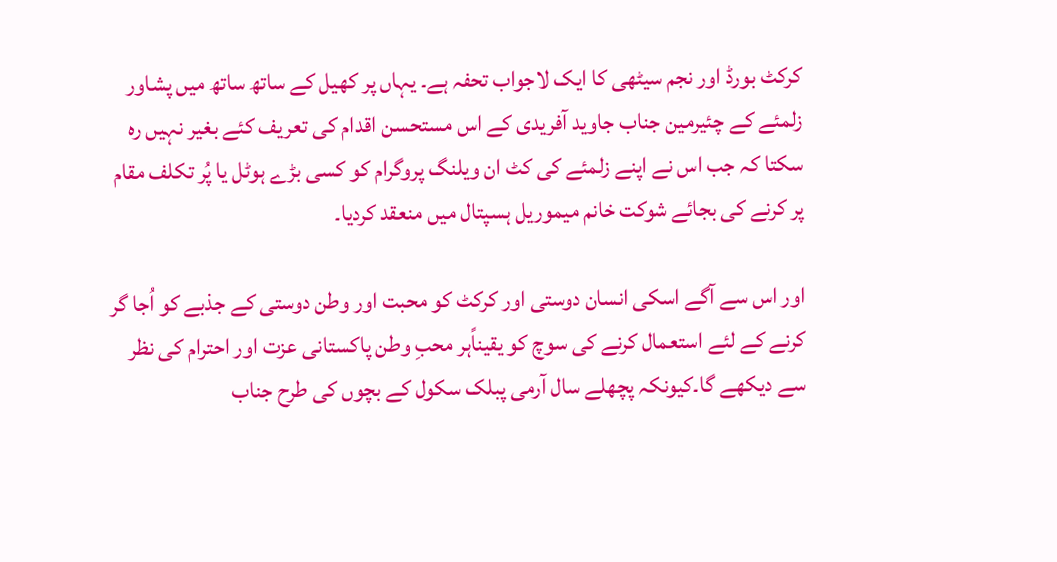کرکٹ بورڈ اور نجم سیٹھی کا ایک لاجواب تحفہ ہے۔ یہاں پر کھیل کے ساتھ ساتھ میں پشاور زلمئے کے چئیرمین جناب جاوید آفریدی کے اس مستحسن اقدام کی تعریف کئے بغیر نہیں رہ سکتا کہ جب اس نے اپنے زلمئے کی کٹ ان ویلنگ پروگرام کو کسی بڑے ہوٹل یا پُر تکلف مقام پر کرنے کی بجائے شوکت خانم میموریل ہسپتال میں منعقد کردیا۔

اور اس سے آگے اسکی انسان دوستی اور کرکٹ کو محبت اور وطن دوستی کے جذبے کو اُجا گر کرنے کے لئے استعمال کرنے کی سوچ کو یقیناًہر محبِ وطن پاکستانی عزت اور احترام کی نظر سے دیکھے گا۔کیونکہ پچھلے سال آرمی پبلک سکول کے بچوں کی طرح جناب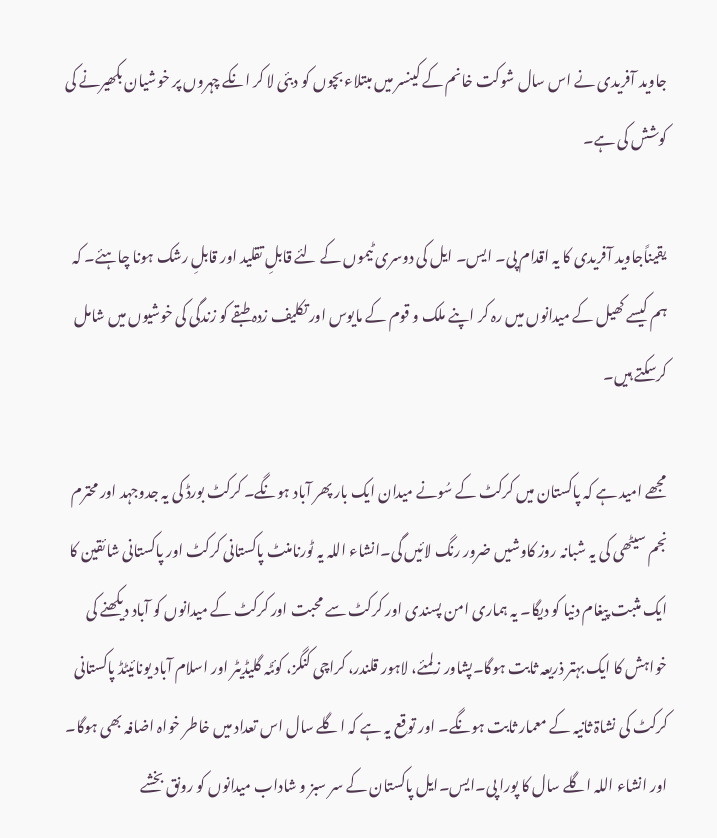جاوید آفریدی نے اس سال شوکت خانم کے کینسر میں مبتلاء بچوں کو دبئی لا کر انکے چہروں پر خوشیان بکھیرنے کی کوشش کی ہے۔

یقیناًجاوید آفریدی کا یہ اقدام پی۔ ایس۔ ایل کی دوسری ٹیموں کے لئے قابلِ تقلید اور قابلِ رشک ہونا چاہئے۔ کہ ہم کیسے کھیل کے میدانوں میں رہ کر اپنے ملک و قوم کے مایوس اور تکلیف زدہ طبقے کو زندگی کی خوشیوں میں شامل کرسکتے ہیں۔

مجھے امید ہے کہ پاکستان میں کرکٹ کے سُونے میدان ایک بار پھر آباد ہونگے۔ کرکٹ بورڈ کی یہ جدوجہد اور محترم نجم سیٹھی کی یہ شبانہ روز کاوشیں ضرور رنگ لائیں گی۔انشاء اللہ یہ ٹورنامنٹ پاکستانی کرکٹ اور پاکستانی شائقین کا ایک مثبت پیغام دنیا کو دیگا۔ یہ ہماری امن پسندی اور کرکٹ سے محبت اور کرکٹ کے میدانوں کو آباد دیکھنے کی خواہش کا ایک بہتر ذریعہ ثابت ہوگا۔پشاور زلمئے، لاہور قلندر، کراچی کنگز، کوئٹہ گلیڈیٹر اور اسلام آباد یونائیٹڈ پاکستانی کرکٹ کی نشاۃ ثانیہ کے معمار ثابت ہونگے۔ اور توقع یہ ہے کہ اگلے سال اس تعداد میں خاطر خواہ اضافہ بھی ہوگا۔ اور انشاء اللہ اگلے سال کا پورا پی۔ایس۔ایل پاکستان کے سر سبز و شاداب میدانوں کو رونق بخشے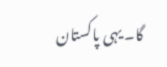گا۔ یہی پاکستان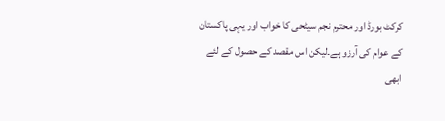کرکٹ بورڈ اور محترم نجم سیٹحی کا خواب اور یہی پاکستان کے عوام کی آرزو ہے۔لیکن اس مقصد کے حصول کے لئے ابھی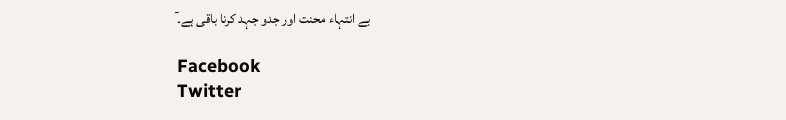بے انتہاء محنت اور جدو جہد کرنا باقی ہے۔ٓ

Facebook
Twitter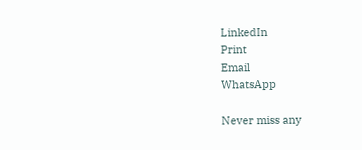LinkedIn
Print
Email
WhatsApp

Never miss any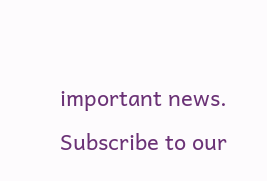important news. Subscribe to our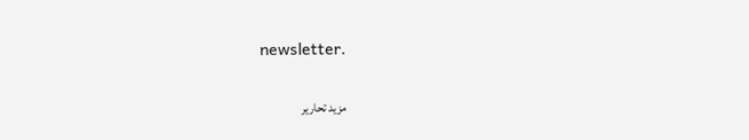newsletter.

مزید تحاریر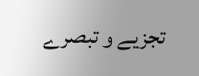تجزیے و تبصرے